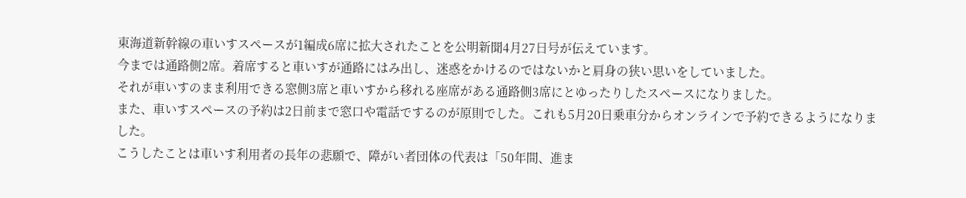東海道新幹線の車いすスペースが1編成6席に拡大されたことを公明新聞4月27日号が伝えています。
今までは通路側2席。着席すると車いすが通路にはみ出し、迷惑をかけるのではないかと肩身の狭い思いをしていました。
それが車いすのまま利用できる窓側3席と車いすから移れる座席がある通路側3席にとゆったりしたスペースになりました。
また、車いすスペースの予約は2日前まで窓口や電話でするのが原則でした。これも5月20日乗車分からオンラインで予約できるようになりました。
こうしたことは車いす利用者の長年の悲願で、障がい者団体の代表は「50年間、進ま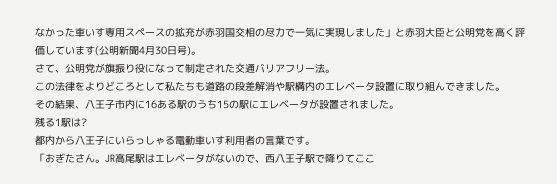なかった車いす専用スペースの拡充が赤羽国交相の尽力で一気に実現しました」と赤羽大臣と公明党を高く評価しています(公明新聞4月30日号)。
さて、公明党が旗振り役になって制定された交通バリアフリー法。
この法律をよりどころとして私たちも道路の段差解消や駅構内のエレベータ設置に取り組んできました。
その結果、八王子市内に16ある駅のうち15の駅にエレベータが設置されました。
残る1駅は?
都内から八王子にいらっしゃる電動車いす利用者の言葉です。
「おぎたさん。JR高尾駅はエレベータがないので、西八王子駅で降りてここ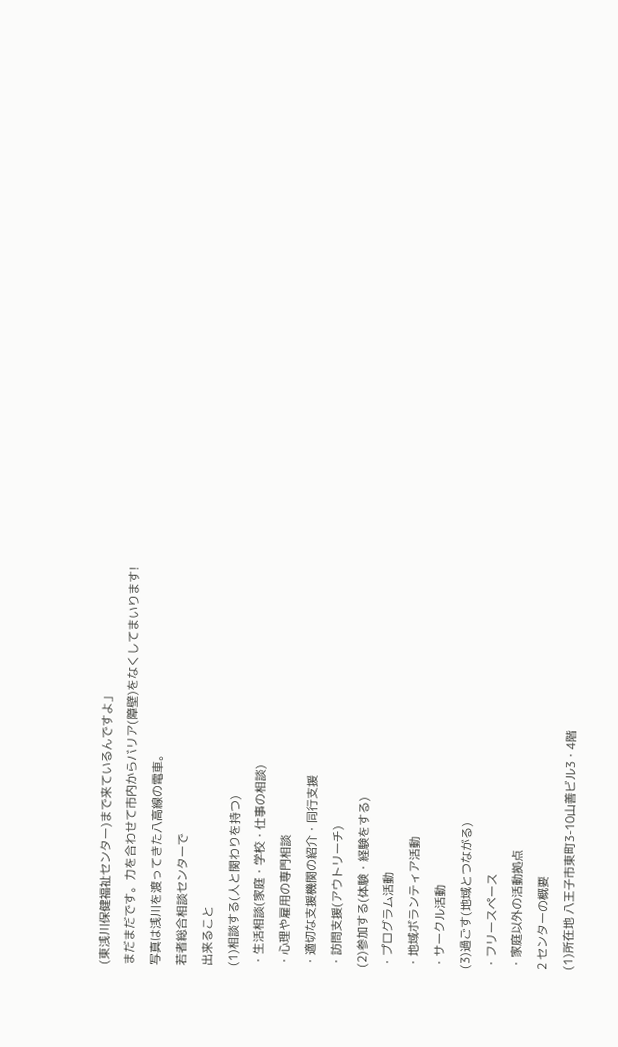(東浅川保健福祉センター)まで来ているんですよ」
まだまだです。力を合わせて市内からバリア(障壁)をなくしてまいります!
写真は浅川を渡ってきた八高線の電車。
若者総合相談センターで
出来ること
(1)相談する(人と関わりを持つ)
・生活相談(家庭・学校・仕事の相談)
・心理や雇用の専門相談
・適切な支援機関の紹介・同行支援
・訪問支援(アウトリーチ)
(2)参加する(体験・経験をする)
・プログラム活動
・地域ボランティア活動
・サークル活動
(3)過ごす(地域とつながる)
・フリースペース
・家庭以外の活動拠点
2 センターの概要
(1)所在地 八王子市東町3-10山善ビル3・4階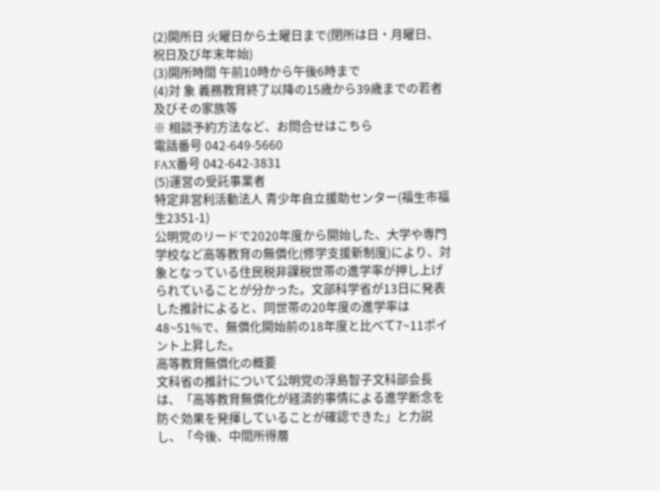(2)開所日 火曜日から土曜日まで(閉所は日・月曜日、祝日及び年末年始)
(3)開所時間 午前10時から午後6時まで
(4)対 象 義務教育終了以降の15歳から39歳までの若者及びその家族等
※ 相談予約方法など、お問合せはこちら
電話番号 042-649-5660
FAX番号 042-642-3831
(5)運営の受託事業者
特定非営利活動法人 青少年自立援助センター(福生市福生2351-1)
公明党のリードで2020年度から開始した、大学や専門学校など高等教育の無償化(修学支援新制度)により、対象となっている住民税非課税世帯の進学率が押し上げられていることが分かった。文部科学省が13日に発表した推計によると、同世帯の20年度の進学率は48~51%で、無償化開始前の18年度と比べて7~11ポイント上昇した。
高等教育無償化の概要
文科省の推計について公明党の浮島智子文科部会長は、「高等教育無償化が経済的事情による進学断念を防ぐ効果を発揮していることが確認できた」と力説し、「今後、中間所得層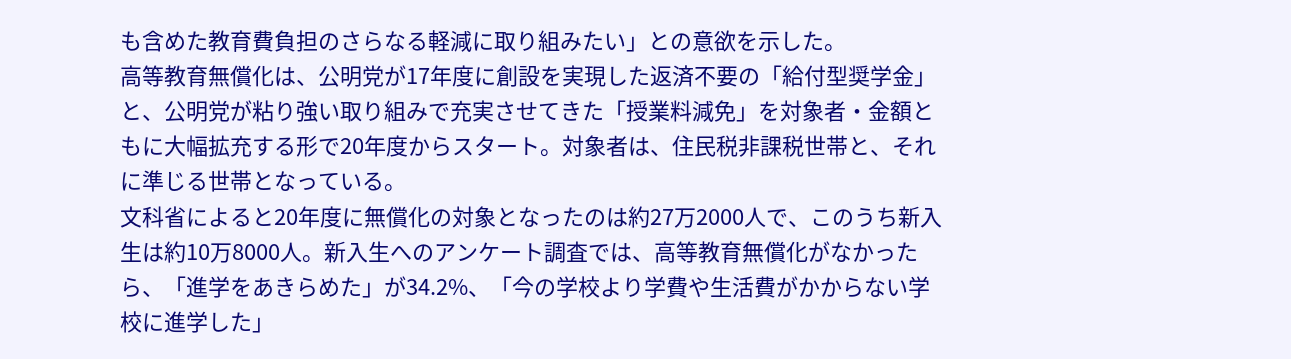も含めた教育費負担のさらなる軽減に取り組みたい」との意欲を示した。
高等教育無償化は、公明党が17年度に創設を実現した返済不要の「給付型奨学金」と、公明党が粘り強い取り組みで充実させてきた「授業料減免」を対象者・金額ともに大幅拡充する形で20年度からスタート。対象者は、住民税非課税世帯と、それに準じる世帯となっている。
文科省によると20年度に無償化の対象となったのは約27万2000人で、このうち新入生は約10万8000人。新入生へのアンケート調査では、高等教育無償化がなかったら、「進学をあきらめた」が34.2%、「今の学校より学費や生活費がかからない学校に進学した」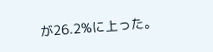が26.2%に上った。